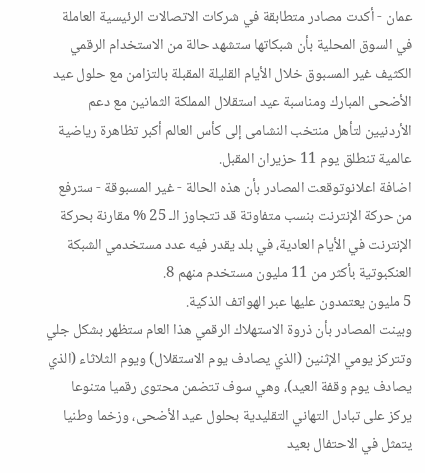عمان - أكدت مصادر متطابقة في شركات الاتصالات الرئيسية العاملة في السوق المحلية بأن شبكاتها ستشهد حالة من الاستخدام الرقمي الكثيف غير المسبوق خلال الأيام القليلة المقبلة بالتزامن مع حلول عيد الأضحى المبارك ومناسبة عيد استقلال المملكة الثمانين مع دعم الأردنيين لتأهل منتخب النشامى إلى كأس العالم أكبر تظاهرة رياضية عالمية تنطلق يوم 11 حزيران المقبل.
اضافة اعلانوتوقعت المصادر بأن هذه الحالة - غير المسبوقة - سترفع من حركة الإنترنت بنسب متفاوتة قد تتجاوز الـ 25 % مقارنة بحركة الإنترنت في الأيام العادية، في بلد يقدر فيه عدد مستخدمي الشبكة العنكبوتية بأكثر من 11 مليون مستخدم منهم 8.
5 مليون يعتمدون عليها عبر الهواتف الذكية.
وبينت المصادر بأن ذروة الاستهلاك الرقمي هذا العام ستظهر بشكل جلي وتتركز يومي الإثنين (الذي يصادف يوم الاستقلال) ويوم الثلاثاء (الذي يصادف يوم وقفة العيد)، وهي سوف تتضمن محتوى رقميا متنوعا يركز على تبادل التهاني التقليدية بحلول عيد الأضحى، وزخما وطنيا يتمثل في الاحتفال بعيد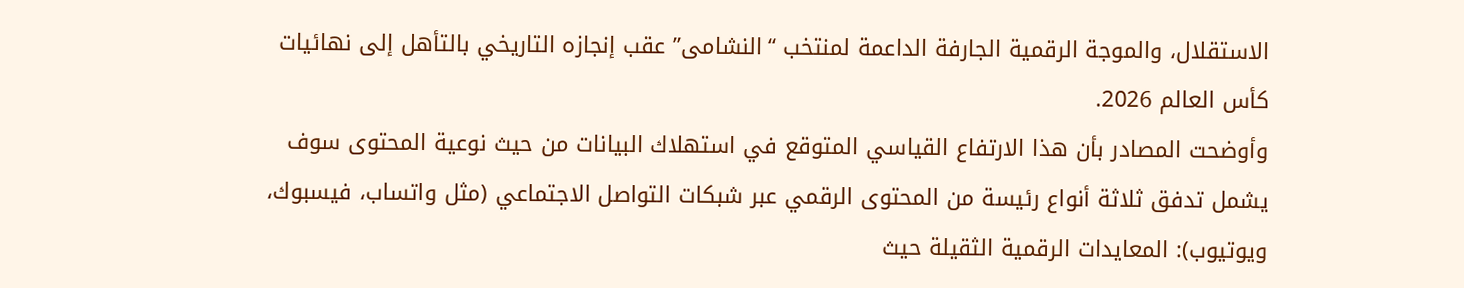الاستقلال، والموجة الرقمية الجارفة الداعمة لمنتخب “النشامى” عقب إنجازه التاريخي بالتأهل إلى نهائيات كأس العالم 2026.
وأوضحت المصادر بأن هذا الارتفاع القياسي المتوقع في استهلاك البيانات من حيث نوعية المحتوى سوف يشمل تدفق ثلاثة أنواع رئيسة من المحتوى الرقمي عبر شبكات التواصل الاجتماعي (مثل واتساب، فيسبوك، ويوتيوب): المعايدات الرقمية الثقيلة حيث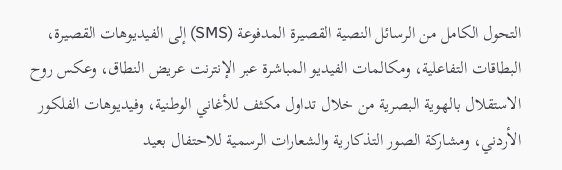التحول الكامل من الرسائل النصية القصيرة المدفوعة (SMS) إلى الفيديوهات القصيرة، البطاقات التفاعلية، ومكالمات الفيديو المباشرة عبر الإنترنت عريض النطاق، وعكس روح الاستقلال بالهوية البصرية من خلال تداول مكثف للأغاني الوطنية، وفيديوهات الفلكور الأردني، ومشاركة الصور التذكارية والشعارات الرسمية للاحتفال بعيد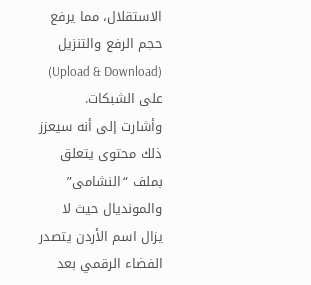الاستقلال، مما يرفع حجم الرفع والتنزيل (Upload & Download) على الشبكات.
وأشارت إلى أنه سيعزز ذلك محتوى يتعلق بملف “النشامى” والمونديال حيث لا يزال اسم الأردن يتصدر الفضاء الرقمي بعد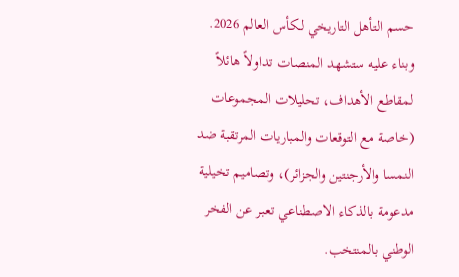حسم التأهل التاريخي لـكأس العالم 2026.
وبناء عليه ستشهد المنصات تداولاً هائلاً لمقاطع الأهداف، تحليلات المجموعات (خاصة مع التوقعات والمباريات المرتقبة ضد النمسا والأرجنتين والجزائر)، وتصاميم تخيلية مدعومة بالذكاء الاصطناعي تعبر عن الفخر الوطني بالمنتخب.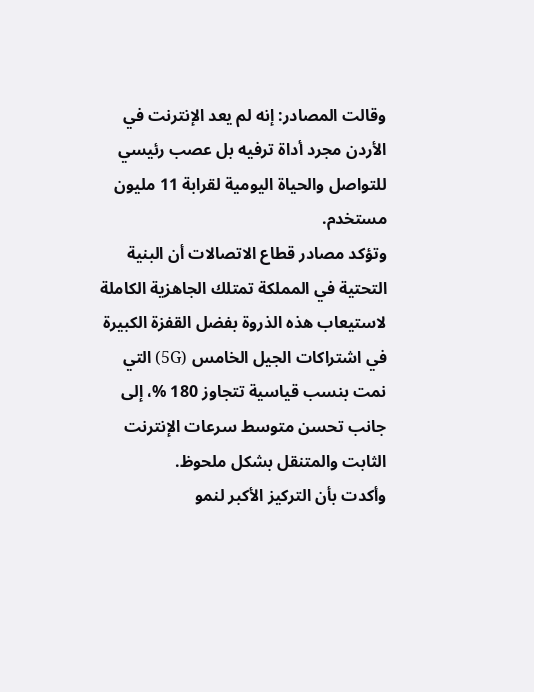وقالت المصادر: إنه لم يعد الإنترنت في الأردن مجرد أداة ترفيه بل عصب رئيسي للتواصل والحياة اليومية لقرابة 11 مليون مستخدم.
وتؤكد مصادر قطاع الاتصالات أن البنية التحتية في المملكة تمتلك الجاهزية الكاملة لاستيعاب هذه الذروة بفضل القفزة الكبيرة في اشتراكات الجيل الخامس (5G) التي نمت بنسب قياسية تتجاوز 180 %، إلى جانب تحسن متوسط سرعات الإنترنت الثابت والمتنقل بشكل ملحوظ.
وأكدت بأن التركيز الأكبر لنمو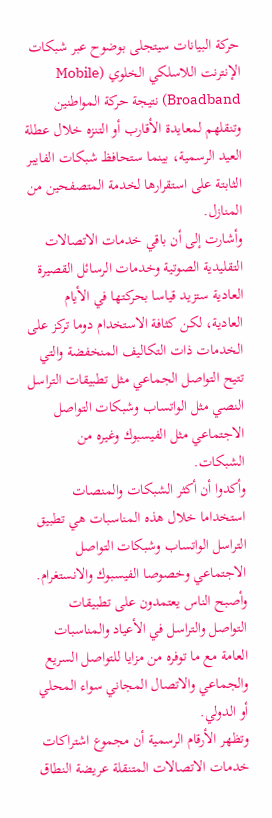حركة البيانات سيتجلى بوضوح عبر شبكات الإنترنت اللاسلكي الخلوي (Mobile Broadband) نتيجة حركة المواطنين وتنقلهم لمعايدة الأقارب أو التنزه خلال عطلة العيد الرسمية، بينما ستحافظ شبكات الفايبر الثابتة على استقرارها لخدمة المتصفحين من المنازل.
وأشارت إلى أن باقي خدمات الاتصالات التقليدية الصوتية وخدمات الرسائل القصيرة العادية ستزيد قياسا بحركتها في الأيام العادية، لكن كثافة الاستخدام دوما تركز على الخدمات ذات التكاليف المنخفضة والتي تتيح التواصل الجماعي مثل تطبيقات التراسل النصي مثل الواتساب وشبكات التواصل الاجتماعي مثل الفيسبوك وغيره من الشبكات.
وأكدوا أن أكثر الشبكات والمنصات استخداما خلال هذه المناسبات هي تطبيق التراسل الواتساب وشبكات التواصل الاجتماعي وخصوصا الفيسبوك والانستغرام.
وأصبح الناس يعتمدون على تطبيقات التواصل والتراسل في الأعياد والمناسبات العامة مع ما توفره من مزايا للتواصل السريع والجماعي والاتصال المجاني سواء المحلي أو الدولي.
وتظهر الأرقام الرسمية أن مجموع اشتراكات خدمات الاتصالات المتنقلة عريضة النطاق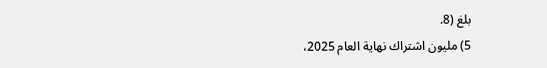بلغ (8.
5) مليون اشتراك نهاية العام 2025،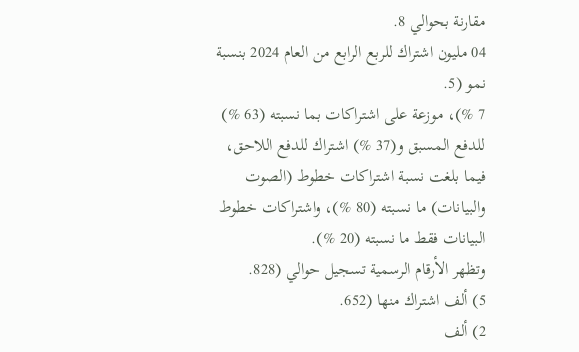مقارنة بحوالي 8.
04 مليون اشتراك للربع الرابع من العام 2024 بنسبة نمو (5.
7 %)، موزعة على اشتراكات بما نسبته (63 %) للدفع المسبق و(37 %) اشتراك للدفع اللاحق، فيما بلغت نسبة اشتراكات خطوط (الصوت والبيانات) ما نسبته (80 %)، واشتراكات خطوط البيانات فقط ما نسبته (20 %).
وتظهر الأرقام الرسمية تسجيل حوالي (828.
5) ألف اشتراك منها (652.
2) ألف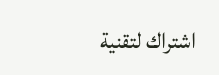اشتراك لتقنية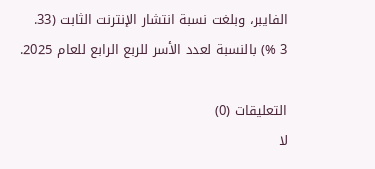الفايبر، وبلغت نسبة انتشار الإنترنت الثابت (33.
3 %) بالنسبة لعدد الأسر للربع الرابع للعام 2025.

التعليقات (0)
لا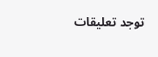توجد تعليقات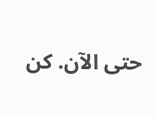حتى الآن. كن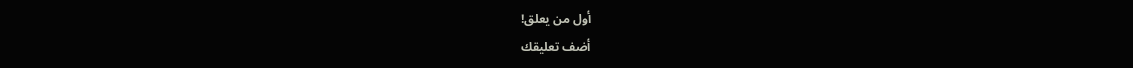أول من يعلق!
أضف تعليقك